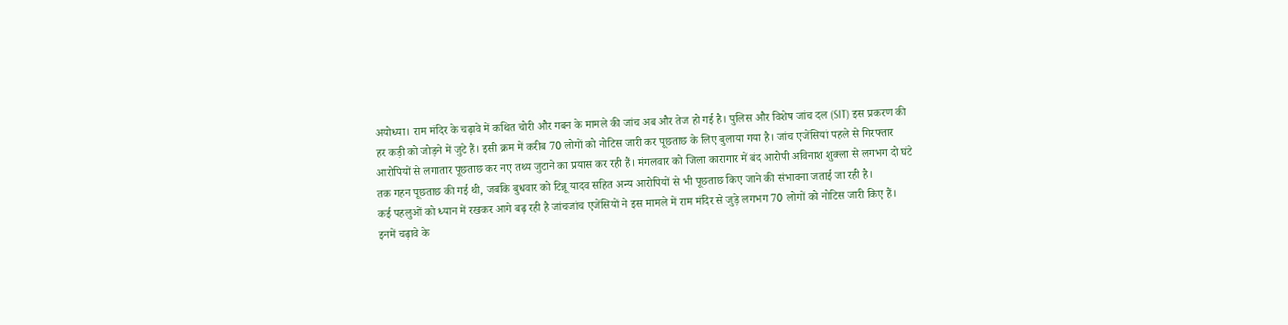अयोध्या। राम मंदिर के चढ़ावे में कथित चोरी और गबन के मामले की जांच अब और तेज हो गई है। पुलिस और विशेष जांच दल (SIT) इस प्रकरण की हर कड़ी को जोड़ने में जुटे हैं। इसी क्रम में करीब 70 लोगों को नोटिस जारी कर पूछताछ के लिए बुलाया गया है। जांच एजेंसियां पहले से गिरफ्तार आरोपियों से लगातार पूछताछ कर नए तथ्य जुटाने का प्रयास कर रही हैं। मंगलवार को जिला कारागार में बंद आरोपी अविनाश शुक्ला से लगभग दो घंटे तक गहन पूछताछ की गई थी, जबकि बुधवार को टिन्नू यादव सहित अन्य आरोपियों से भी पूछताछ किए जाने की संभावना जताई जा रही है।
कई पहलुओं को ध्यान में रखकर आगे बढ़ रही है जांचजांच एजेंसियों ने इस मामले में राम मंदिर से जुड़े लगभग 70 लोगों को नोटिस जारी किए हैं। इनमें चढ़ावे के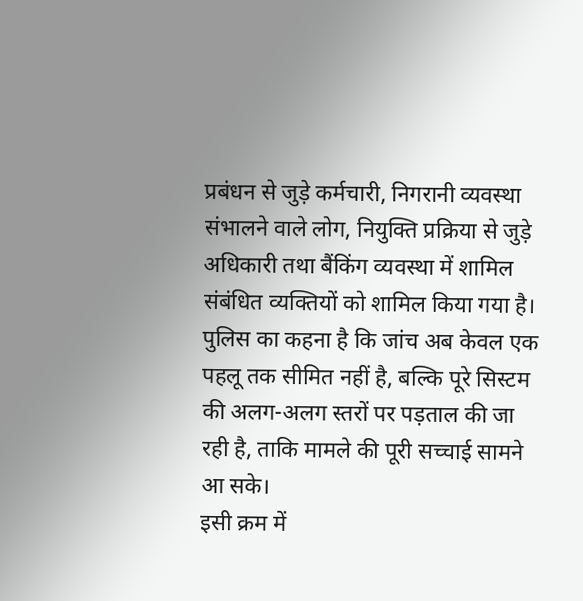प्रबंधन से जुड़े कर्मचारी, निगरानी व्यवस्था संभालने वाले लोग, नियुक्ति प्रक्रिया से जुड़े अधिकारी तथा बैंकिंग व्यवस्था में शामिल संबंधित व्यक्तियों को शामिल किया गया है। पुलिस का कहना है कि जांच अब केवल एक पहलू तक सीमित नहीं है, बल्कि पूरे सिस्टम की अलग-अलग स्तरों पर पड़ताल की जा रही है, ताकि मामले की पूरी सच्चाई सामने आ सके।
इसी क्रम में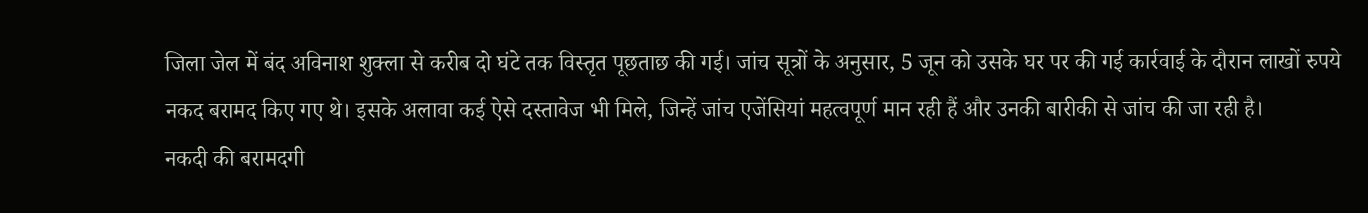जिला जेल में बंद अविनाश शुक्ला से करीब दो घंटे तक विस्तृत पूछताछ की गई। जांच सूत्रों के अनुसार, 5 जून को उसके घर पर की गई कार्रवाई के दौरान लाखों रुपये नकद बरामद किए गए थे। इसके अलावा कई ऐसे दस्तावेज भी मिले, जिन्हें जांच एजेंसियां महत्वपूर्ण मान रही हैं और उनकी बारीकी से जांच की जा रही है।
नकदी की बरामदगी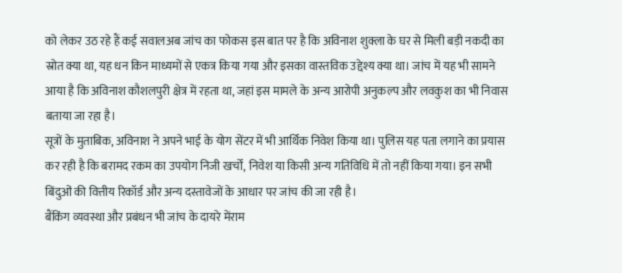को लेकर उठ रहे हैं कई सवालअब जांच का फोकस इस बात पर है कि अविनाश शुक्ला के घर से मिली बड़ी नकदी का स्रोत क्या था, यह धन किन माध्यमों से एकत्र किया गया और इसका वास्तविक उद्देश्य क्या था। जांच में यह भी सामने आया है कि अविनाश कौशलपुरी क्षेत्र में रहता था, जहां इस मामले के अन्य आरोपी अनुकल्प और लवकुश का भी निवास बताया जा रहा है।
सूत्रों के मुताबिक, अविनाश ने अपने भाई के योग सेंटर में भी आर्थिक निवेश किया था। पुलिस यह पता लगाने का प्रयास कर रही है कि बरामद रकम का उपयोग निजी खर्चों, निवेश या किसी अन्य गतिविधि में तो नहीं किया गया। इन सभी बिंदुओं की वित्तीय रिकॉर्ड और अन्य दस्तावेजों के आधार पर जांच की जा रही है।
बैंकिंग व्यवस्था और प्रबंधन भी जांच के दायरे मेंराम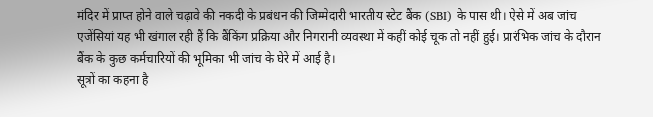मंदिर में प्राप्त होने वाले चढ़ावे की नकदी के प्रबंधन की जिम्मेदारी भारतीय स्टेट बैंक (SBI) के पास थी। ऐसे में अब जांच एजेंसियां यह भी खंगाल रही हैं कि बैंकिंग प्रक्रिया और निगरानी व्यवस्था में कहीं कोई चूक तो नहीं हुई। प्रारंभिक जांच के दौरान बैंक के कुछ कर्मचारियों की भूमिका भी जांच के घेरे में आई है।
सूत्रों का कहना है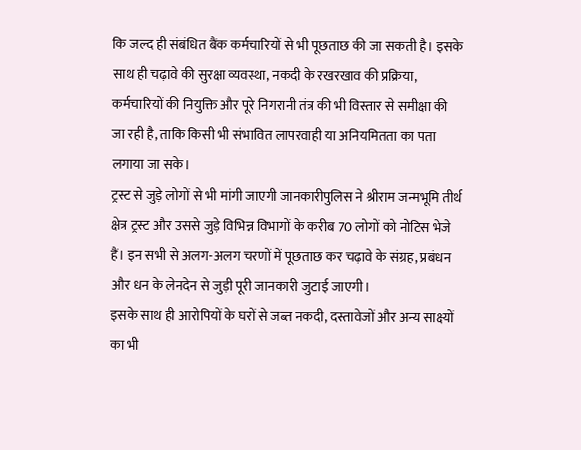कि जल्द ही संबंधित बैंक कर्मचारियों से भी पूछताछ की जा सकती है। इसके साथ ही चढ़ावे की सुरक्षा व्यवस्था, नकदी के रखरखाव की प्रक्रिया, कर्मचारियों की नियुक्ति और पूरे निगरानी तंत्र की भी विस्तार से समीक्षा की जा रही है, ताकि किसी भी संभावित लापरवाही या अनियमितता का पता लगाया जा सके।
ट्रस्ट से जुड़े लोगों से भी मांगी जाएगी जानकारीपुलिस ने श्रीराम जन्मभूमि तीर्थ क्षेत्र ट्रस्ट और उससे जुड़े विभिन्न विभागों के करीब 70 लोगों को नोटिस भेजे हैं। इन सभी से अलग-अलग चरणों में पूछताछ कर चढ़ावे के संग्रह, प्रबंधन और धन के लेनदेन से जुड़ी पूरी जानकारी जुटाई जाएगी।
इसके साथ ही आरोपियों के घरों से जब्त नकदी, दस्तावेजों और अन्य साक्ष्यों का भी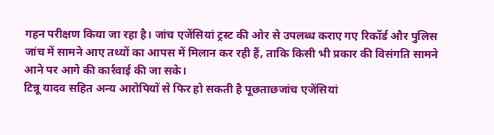गहन परीक्षण किया जा रहा है। जांच एजेंसियां ट्रस्ट की ओर से उपलब्ध कराए गए रिकॉर्ड और पुलिस जांच में सामने आए तथ्यों का आपस में मिलान कर रही हैं, ताकि किसी भी प्रकार की विसंगति सामने आने पर आगे की कार्रवाई की जा सके।
टिन्नू यादव सहित अन्य आरोपियों से फिर हो सकती है पूछताछजांच एजेंसियां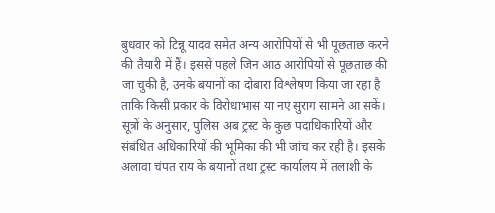बुधवार को टिन्नू यादव समेत अन्य आरोपियों से भी पूछताछ करने की तैयारी में हैं। इससे पहले जिन आठ आरोपियों से पूछताछ की जा चुकी है, उनके बयानों का दोबारा विश्लेषण किया जा रहा है ताकि किसी प्रकार के विरोधाभास या नए सुराग सामने आ सकें।
सूत्रों के अनुसार, पुलिस अब ट्रस्ट के कुछ पदाधिकारियों और संबंधित अधिकारियों की भूमिका की भी जांच कर रही है। इसके अलावा चंपत राय के बयानों तथा ट्रस्ट कार्यालय में तलाशी के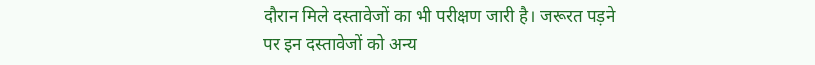दौरान मिले दस्तावेजों का भी परीक्षण जारी है। जरूरत पड़ने पर इन दस्तावेजों को अन्य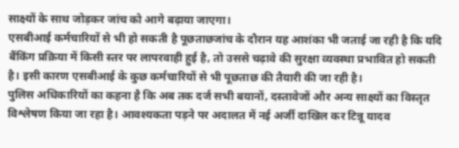साक्ष्यों के साथ जोड़कर जांच को आगे बढ़ाया जाएगा।
एसबीआई कर्मचारियों से भी हो सकती है पूछताछजांच के दौरान यह आशंका भी जताई जा रही है कि यदि बैंकिंग प्रक्रिया में किसी स्तर पर लापरवाही हुई है, तो उससे चढ़ावे की सुरक्षा व्यवस्था प्रभावित हो सकती है। इसी कारण एसबीआई के कुछ कर्मचारियों से भी पूछताछ की तैयारी की जा रही है।
पुलिस अधिकारियों का कहना है कि अब तक दर्ज सभी बयानों, दस्तावेजों और अन्य साक्ष्यों का विस्तृत विश्लेषण किया जा रहा है। आवश्यकता पड़ने पर अदालत में नई अर्जी दाखिल कर टिन्नू यादव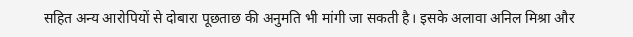सहित अन्य आरोपियों से दोबारा पूछताछ की अनुमति भी मांगी जा सकती है। इसके अलावा अनिल मिश्रा और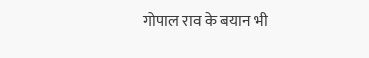गोपाल राव के बयान भी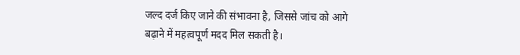जल्द दर्ज किए जाने की संभावना है, जिससे जांच को आगे बढ़ाने में महत्वपूर्ण मदद मिल सकती है।